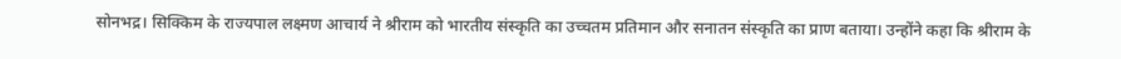सोनभद्र। सिक्किम के राज्यपाल लक्ष्मण आचार्य ने श्रीराम को भारतीय संस्कृति का उच्चतम प्रतिमान और सनातन संस्कृति का प्राण बताया। उन्होंने कहा कि श्रीराम के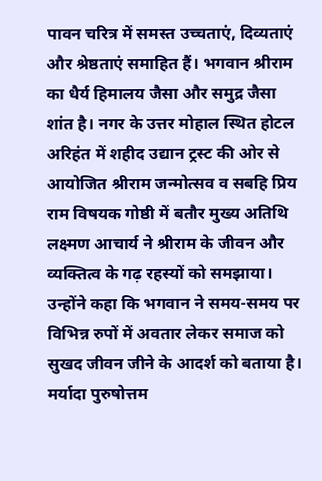पावन चरित्र में समस्त उच्चताएं, दिव्यताएं और श्रेष्ठताएं समाहित हैं। भगवान श्रीराम का धैर्य हिमालय जैसा और समुद्र जैसा शांत है। नगर के उत्तर मोहाल स्थित होटल अरिहंत में शहीद उद्यान ट्रस्ट की ओर से आयोजित श्रीराम जन्मोत्सव व सबहि प्रिय राम विषयक गोष्ठी में बतौर मुख्य अतिथि लक्ष्मण आचार्य ने श्रीराम के जीवन और व्यक्तित्व के गढ़ रहस्यों को समझाया।
उन्होंने कहा कि भगवान ने समय-समय पर विभिन्न रुपों में अवतार लेकर समाज को सुखद जीवन जीने के आदर्श को बताया है। मर्यादा पुरुषोत्तम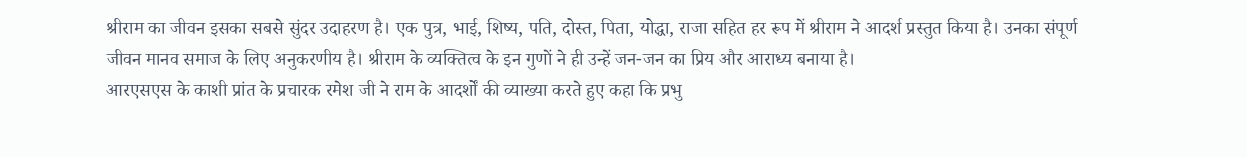श्रीराम का जीवन इसका सबसे सुंदर उदाहरण है। एक पुत्र, भाई, शिष्य, पति, दोस्त, पिता, योद्धा, राजा सहित हर रूप में श्रीराम ने आदर्श प्रस्तुत किया है। उनका संपूर्ण जीवन मानव समाज के लिए अनुकरणीय है। श्रीराम के व्यक्तित्व के इन गुणों ने ही उन्हें जन-जन का प्रिय और आराध्य बनाया है।
आरएसएस के काशी प्रांत के प्रचारक रमेश जी ने राम के आदर्शों की व्याख्या करते हुए कहा कि प्रभु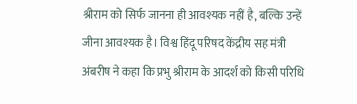श्रीराम को सिर्फ जानना ही आवश्यक नहीं है, बल्कि उन्हें जीना आवश्यक है। विश्व हिंदू परिषद केंद्रीय सह मंत्री अंबरीष ने कहा कि प्रभु श्रीराम के आदर्श को किसी परिधि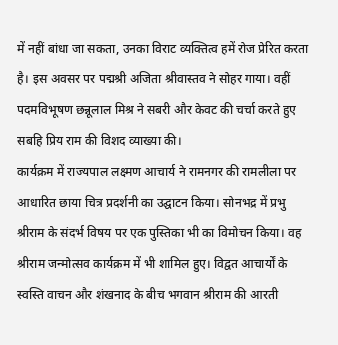में नहीं बांधा जा सकता, उनका विराट व्यक्तित्व हमें रोज प्रेरित करता है। इस अवसर पर पद्मश्री अजिता श्रीवास्तव ने सोहर गाया। वहीं पदमविभूषण छन्नूलाल मिश्र ने सबरी और केवट की चर्चा करते हुए सबहि प्रिय राम की विशद व्याख्या की।
कार्यक्रम में राज्यपाल लक्ष्मण आचार्य ने रामनगर की रामलीला पर आधारित छाया चित्र प्रदर्शनी का उद्घाटन किया। सोनभद्र में प्रभु श्रीराम के संदर्भ विषय पर एक पुस्तिका भी का विमोचन किया। वह श्रीराम जन्मोत्सव कार्यक्रम में भी शामिल हुए। विद्वत आचार्यों के स्वस्ति वाचन और शंखनाद के बीच भगवान श्रीराम की आरती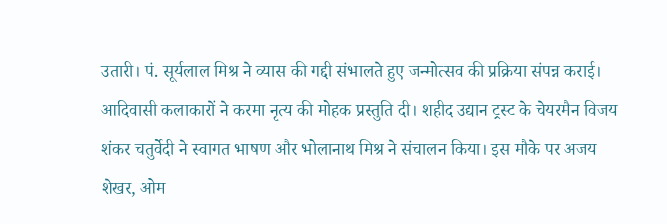उतारी। पं. सूर्यलाल मिश्र ने व्यास की गद्दी संभालते हुए जन्मोत्सव की प्रक्रिया संपन्न कराई। आदिवासी कलाकारों ने करमा नृत्य की मोहक प्रस्तुति दी। शहीद उद्यान ट्रस्ट के चेयरमैन विजय शंकर चतुर्वेदी ने स्वागत भाषण और भोलानाथ मिश्र ने संचालन किया। इस मौके पर अजय शेखर, ओम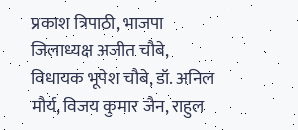प्रकाश त्रिपाठी, भाजपा जिलाध्यक्ष अजीत चौबे, विधायक भूपेश चौबे, डॉ. अनिल मौर्य, विजय कुमार जैन, राहुल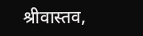श्रीवास्तव,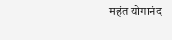महंत योगानंद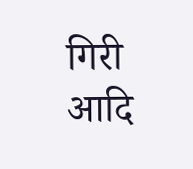गिरी आदि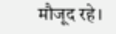मौजूद रहे।